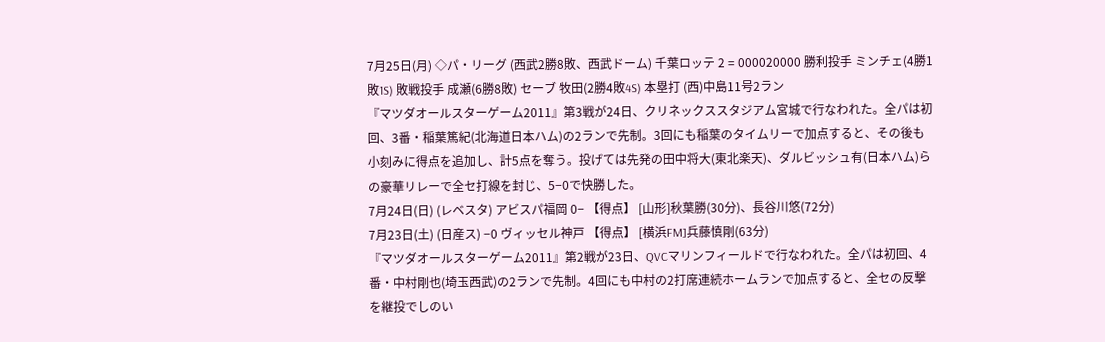7月25日(月) ◇パ・リーグ (西武2勝8敗、西武ドーム) 千葉ロッテ 2 = 000020000 勝利投手 ミンチェ(4勝1敗1S) 敗戦投手 成瀬(6勝8敗) セーブ 牧田(2勝4敗4S) 本塁打 (西)中島11号2ラン
『マツダオールスターゲーム2011』第3戦が24日、クリネックススタジアム宮城で行なわれた。全パは初回、3番・稲葉篤紀(北海道日本ハム)の2ランで先制。3回にも稲葉のタイムリーで加点すると、その後も小刻みに得点を追加し、計5点を奪う。投げては先発の田中将大(東北楽天)、ダルビッシュ有(日本ハム)らの豪華リレーで全セ打線を封じ、5−0で快勝した。
7月24日(日) (レベスタ) アビスパ福岡 0− 【得点】 [山形]秋葉勝(30分)、長谷川悠(72分)
7月23日(土) (日産ス) −0 ヴィッセル神戸 【得点】 [横浜FM]兵藤慎剛(63分)
『マツダオールスターゲーム2011』第2戦が23日、QVCマリンフィールドで行なわれた。全パは初回、4番・中村剛也(埼玉西武)の2ランで先制。4回にも中村の2打席連続ホームランで加点すると、全セの反撃を継投でしのい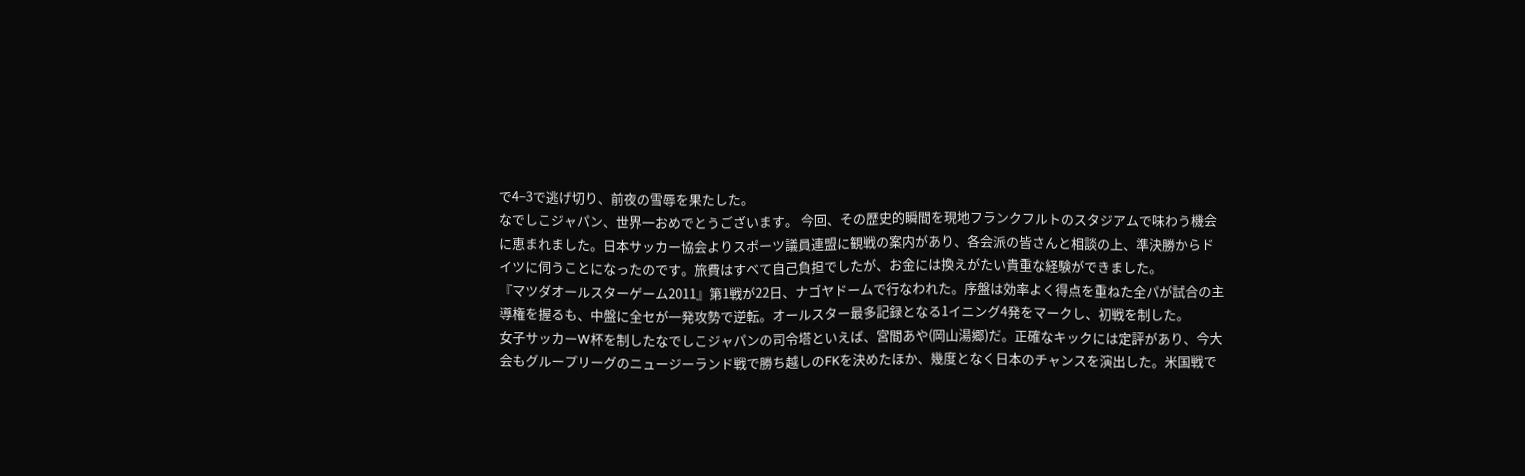で4−3で逃げ切り、前夜の雪辱を果たした。
なでしこジャパン、世界一おめでとうございます。 今回、その歴史的瞬間を現地フランクフルトのスタジアムで味わう機会に恵まれました。日本サッカー協会よりスポーツ議員連盟に観戦の案内があり、各会派の皆さんと相談の上、準決勝からドイツに伺うことになったのです。旅費はすべて自己負担でしたが、お金には換えがたい貴重な経験ができました。
『マツダオールスターゲーム2011』第1戦が22日、ナゴヤドームで行なわれた。序盤は効率よく得点を重ねた全パが試合の主導権を握るも、中盤に全セが一発攻勢で逆転。オールスター最多記録となる1イニング4発をマークし、初戦を制した。
女子サッカーW杯を制したなでしこジャパンの司令塔といえば、宮間あや(岡山湯郷)だ。正確なキックには定評があり、今大会もグループリーグのニュージーランド戦で勝ち越しのFKを決めたほか、幾度となく日本のチャンスを演出した。米国戦で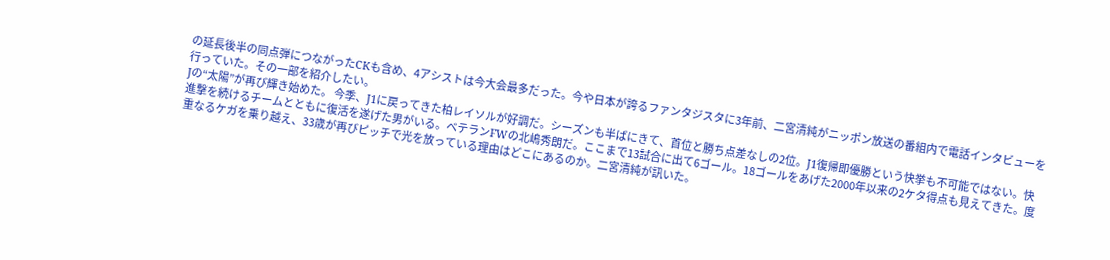の延長後半の同点弾につながったCKも含め、4アシストは今大会最多だった。今や日本が誇るファンタジスタに3年前、二宮清純がニッポン放送の番組内で電話インタビューを行っていた。その一部を紹介したい。
Jの“太陽”が再び輝き始めた。 今季、J1に戻ってきた柏レイソルが好調だ。シーズンも半ばにきて、首位と勝ち点差なしの2位。J1復帰即優勝という快挙も不可能ではない。快進撃を続けるチームとともに復活を遂げた男がいる。ベテランFWの北嶋秀朗だ。ここまで13試合に出て6ゴール。18ゴールをあげた2000年以来の2ケタ得点も見えてきた。度重なるケガを乗り越え、33歳が再びピッチで光を放っている理由はどこにあるのか。二宮清純が訊いた。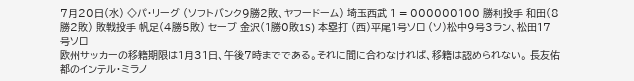7月20日(水) ◇パ・リーグ (ソフトバンク9勝2敗、ヤフードーム) 埼玉西武 1 = 000000100 勝利投手 和田(8勝2敗) 敗戦投手 帆足(4勝5敗) セーブ 金沢(1勝0敗1S) 本塁打 (西)平尾1号ソロ (ソ)松中9号3ラン、松田17号ソロ
欧州サッカーの移籍期限は1月31日、午後7時までである。それに間に合わなければ、移籍は認められない。 長友佑都のインテル・ミラノ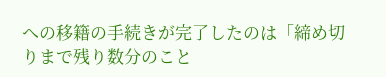への移籍の手続きが完了したのは「締め切りまで残り数分のこと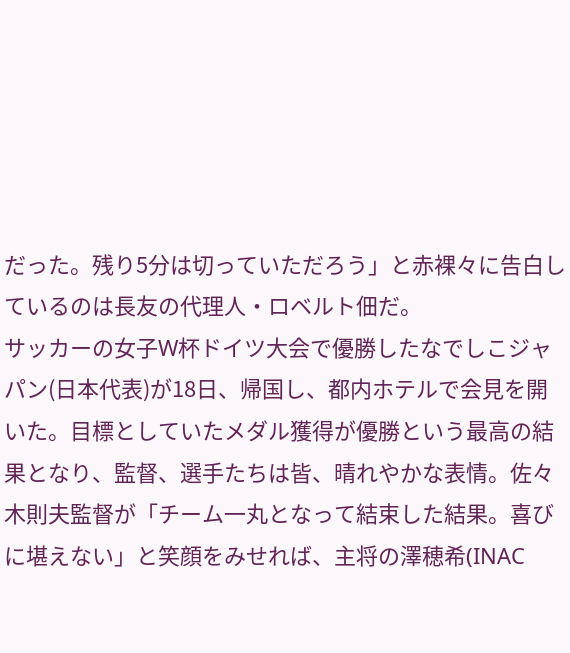だった。残り5分は切っていただろう」と赤裸々に告白しているのは長友の代理人・ロベルト佃だ。
サッカーの女子W杯ドイツ大会で優勝したなでしこジャパン(日本代表)が18日、帰国し、都内ホテルで会見を開いた。目標としていたメダル獲得が優勝という最高の結果となり、監督、選手たちは皆、晴れやかな表情。佐々木則夫監督が「チーム一丸となって結束した結果。喜びに堪えない」と笑顔をみせれば、主将の澤穂希(INAC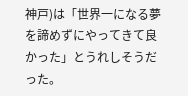神戸)は「世界一になる夢を諦めずにやってきて良かった」とうれしそうだった。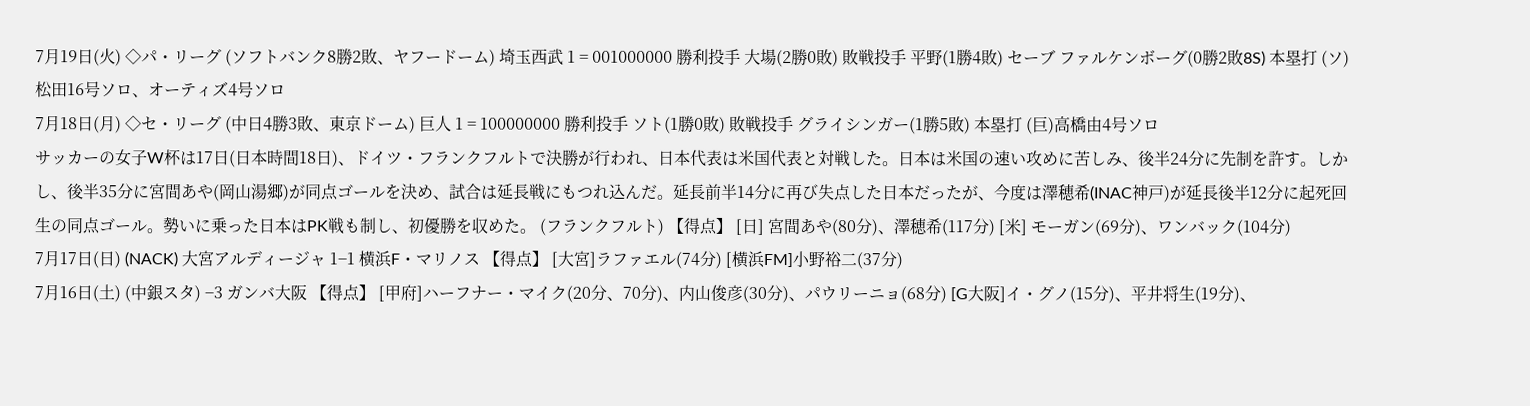7月19日(火) ◇パ・リーグ (ソフトバンク8勝2敗、ヤフードーム) 埼玉西武 1 = 001000000 勝利投手 大場(2勝0敗) 敗戦投手 平野(1勝4敗) セーブ ファルケンボーグ(0勝2敗8S) 本塁打 (ソ)松田16号ソロ、オーティズ4号ソロ
7月18日(月) ◇セ・リーグ (中日4勝3敗、東京ドーム) 巨人 1 = 100000000 勝利投手 ソト(1勝0敗) 敗戦投手 グライシンガー(1勝5敗) 本塁打 (巨)高橋由4号ソロ
サッカーの女子W杯は17日(日本時間18日)、ドイツ・フランクフルトで決勝が行われ、日本代表は米国代表と対戦した。日本は米国の速い攻めに苦しみ、後半24分に先制を許す。しかし、後半35分に宮間あや(岡山湯郷)が同点ゴールを決め、試合は延長戦にもつれ込んだ。延長前半14分に再び失点した日本だったが、今度は澤穂希(INAC神戸)が延長後半12分に起死回生の同点ゴール。勢いに乗った日本はPK戦も制し、初優勝を収めた。 (フランクフルト) 【得点】 [日] 宮間あや(80分)、澤穂希(117分) [米] モーガン(69分)、ワンバック(104分)
7月17日(日) (NACK) 大宮アルディージャ 1−1 横浜F・マリノス 【得点】 [大宮]ラファエル(74分) [横浜FM]小野裕二(37分)
7月16日(土) (中銀スタ) −3 ガンバ大阪 【得点】 [甲府]ハーフナー・マイク(20分、70分)、内山俊彦(30分)、パウリーニョ(68分) [G大阪]イ・グノ(15分)、平井将生(19分)、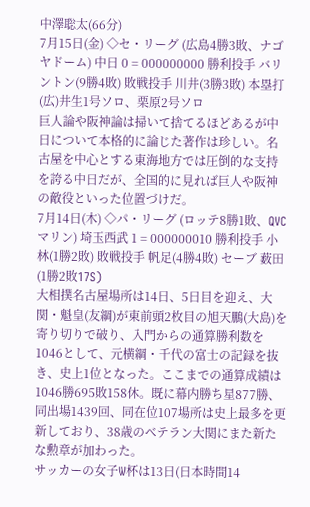中澤聡太(66分)
7月15日(金) ◇セ・リーグ (広島4勝3敗、ナゴヤドーム) 中日 0 = 000000000 勝利投手 バリントン(9勝4敗) 敗戦投手 川井(3勝3敗) 本塁打 (広)井生1号ソロ、栗原2号ソロ
巨人論や阪神論は掃いて捨てるほどあるが中日について本格的に論じた著作は珍しい。名古屋を中心とする東海地方では圧倒的な支持を誇る中日だが、全国的に見れば巨人や阪神の敵役といった位置づけだ。
7月14日(木) ◇パ・リーグ (ロッテ8勝1敗、QVCマリン) 埼玉西武 1 = 000000010 勝利投手 小林(1勝2敗) 敗戦投手 帆足(4勝4敗) セーブ 薮田(1勝2敗17S)
大相撲名古屋場所は14日、5日目を迎え、大関・魁皇(友綱)が東前頭2枚目の旭天鵬(大島)を寄り切りで破り、入門からの通算勝利数を1046として、元横綱・千代の富士の記録を抜き、史上1位となった。ここまでの通算成績は1046勝695敗158休。既に幕内勝ち星877勝、同出場1439回、同在位107場所は史上最多を更新しており、38歳のベテラン大関にまた新たな勲章が加わった。
サッカーの女子W杯は13日(日本時間14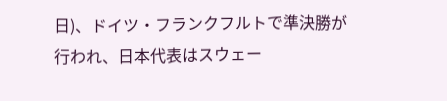日)、ドイツ・フランクフルトで準決勝が行われ、日本代表はスウェー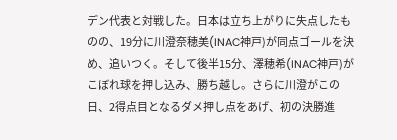デン代表と対戦した。日本は立ち上がりに失点したものの、19分に川澄奈穂美(INAC神戸)が同点ゴールを決め、追いつく。そして後半15分、澤穂希(INAC神戸)がこぼれ球を押し込み、勝ち越し。さらに川澄がこの日、2得点目となるダメ押し点をあげ、初の決勝進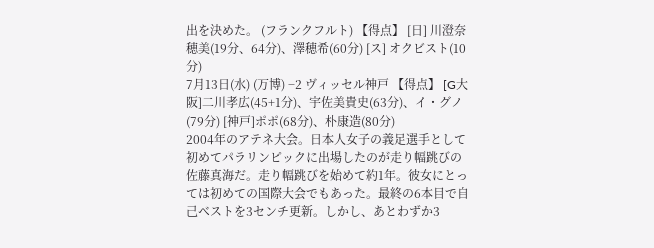出を決めた。 (フランクフルト) 【得点】 [日] 川澄奈穂美(19分、64分)、澤穂希(60分) [ス] オクビスト(10分)
7月13日(水) (万博) −2 ヴィッセル神戸 【得点】 [G大阪]二川孝広(45+1分)、宇佐美貴史(63分)、イ・グノ(79分) [神戸]ポポ(68分)、朴康造(80分)
2004年のアテネ大会。日本人女子の義足選手として初めてパラリンピックに出場したのが走り幅跳びの佐藤真海だ。走り幅跳びを始めて約1年。彼女にとっては初めての国際大会でもあった。最終の6本目で自己ベストを3センチ更新。しかし、あとわずか3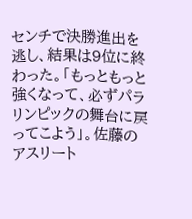センチで決勝進出を逃し、結果は9位に終わった。「もっともっと強くなって、必ずパラリンピックの舞台に戻ってこよう」。佐藤のアスリート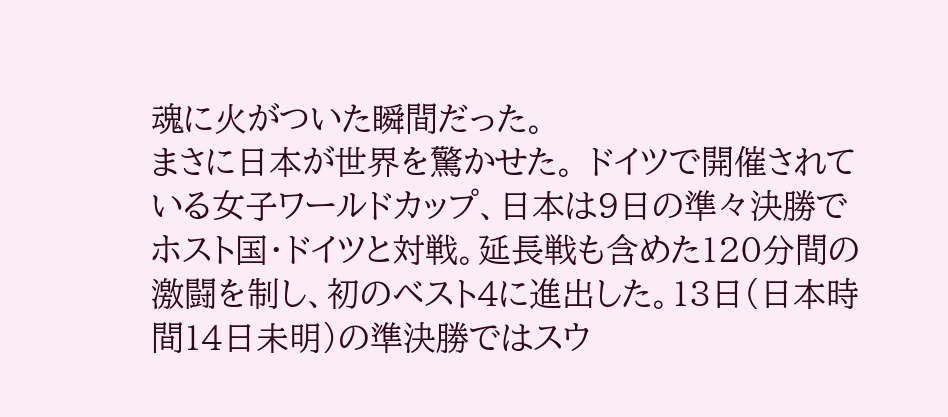魂に火がついた瞬間だった。
まさに日本が世界を驚かせた。 ドイツで開催されている女子ワールドカップ、日本は9日の準々決勝でホスト国・ドイツと対戦。延長戦も含めた120分間の激闘を制し、初のベスト4に進出した。13日(日本時間14日未明)の準決勝ではスウ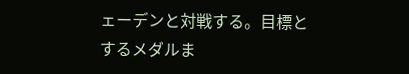ェーデンと対戦する。目標とするメダルま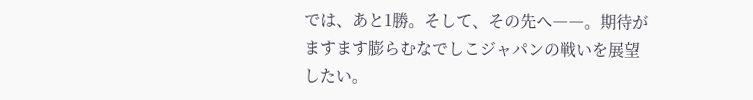では、あと1勝。そして、その先へ――。期待がますます膨らむなでしこジャパンの戦いを展望したい。